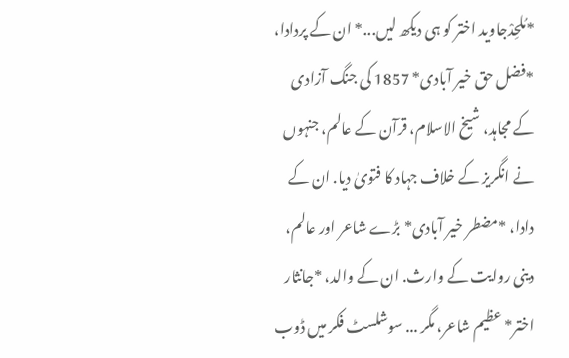*مُلحِدْجاوید اختر کو ہی دیکھ لیں...* ان کے پردادا، *فضل حق خیر آبادی* 1857 کی جنگ آزادی کے مجاہد، شیخ الاسلام، قرآن کے عالم، جنہوں نے انگریز کے خلاف جہاد کا فتویٰ دیا. ان کے دادا، *مضطر خیر آبادی* بڑے شاعر اور عالم، دینی روایت کے وارث. ان کے والد، *جانثار اختر* عظیم شاعر، مگر ... سوشلسٹ فکر میں ڈوب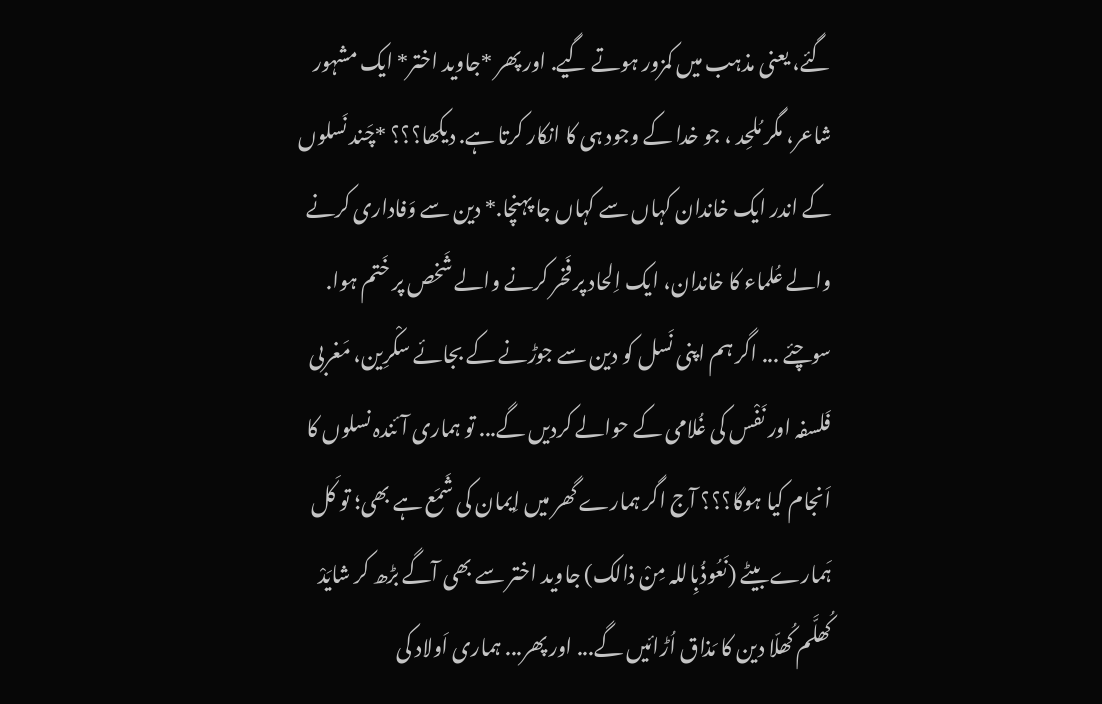گئے، یعنی مذہب میں کمزور ہوتے گیے. اور پھر *جاوید اختر* ایک مشہور شاعر، مگر مُلحِد ، جو خدا کے وجود ہی کا انکار کرتا ہے. دیکھا؟؟؟ *چَند نَسلوں کے اندر ایک خاندان کہاں سے کہاں جا پہنچا.* دین سے وَفاداری کرنے والے عُلماء کا خاندان، ایک اِلحاد پر فَخر کرنے والے شَخص پر خَتم ہوا. سوچئے ... اگر ہم اپنی نَسل کو دین سے جوڑنے کے بجائے سکْرِین، مَغربی فَلسفہ اور نَفْس کی غُلامی کے حوالے کردیں گے... تو ہماری آئندہ نسلوں کا اَنجام کیا ہوگا؟؟؟ آج اگر ہمارے گھر میں اِیمان کی شَمَع ہے بھی؛ تو کَل ہَمارے بیٹے (نَعُوذُبِاللہ مِنْ ذالک) جاوید اختر سے بھی آگے بڑھ کر شایَدْ کُھلَّم کُھلّا دین کا مَذاق اُڑائیں گے... اور پھر... ہماری اَولاد کی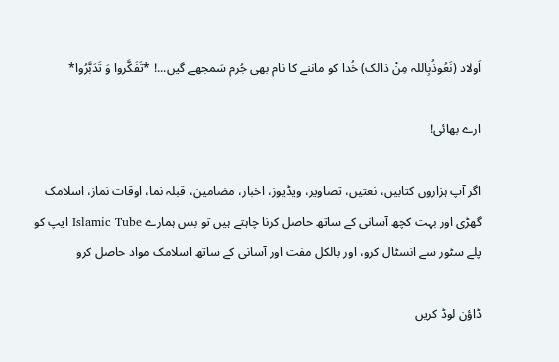اَولاد (نَعُوذُبِاللہ مِنْ ذالک) خُدا کو ماننے کا نام بھی جُرم سَمجھے گیں...! *تَفَکَّروا وَ تَدَبَّرُوا*

ارے بھائی!

اگر آپ ہزاروں کتابیں، نعتیں، تصاویر، ویڈیوز، اخبار، مضامین، قبلہ نما، اوقات نماز، اسلامک گھڑی اور بہت کچھ آسانی کے ساتھ حاصل کرنا چاہتے ہیں تو بس ہمارے Islamic Tube ایپ کو پلے سٹور سے انسٹال کرو، اور بالکل مفت اور آسانی کے ساتھ اسلامک مواد حاصل کرو

ڈاؤن لوڈ کریں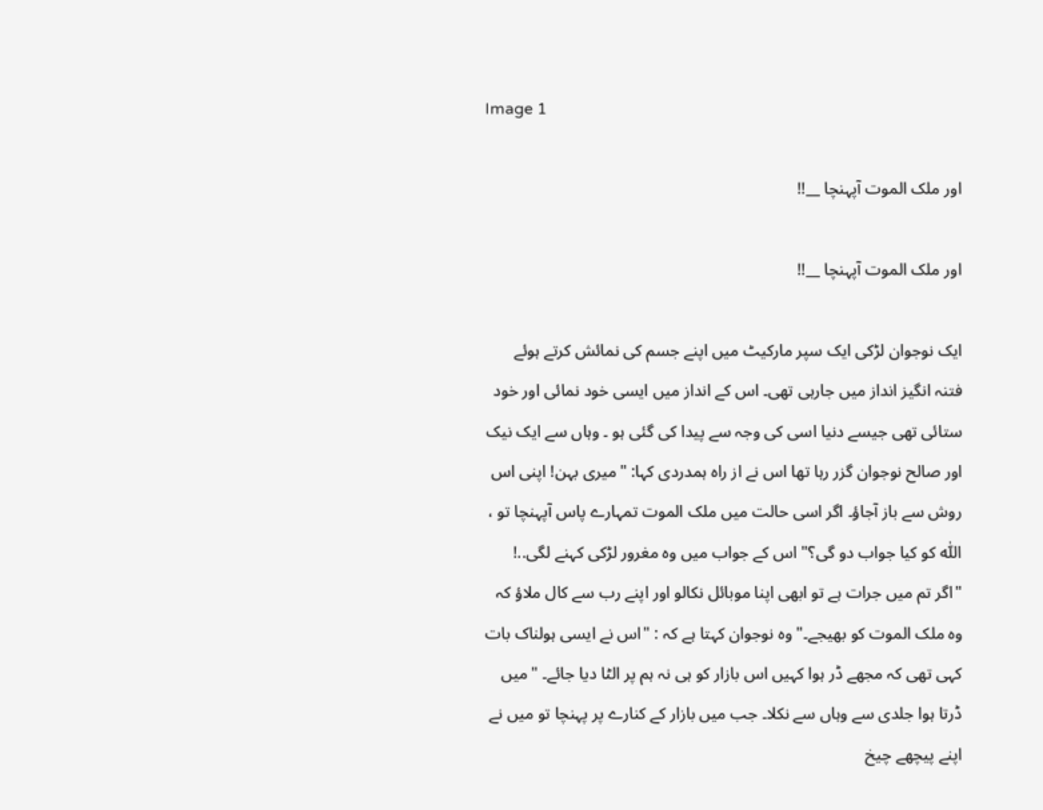Image 1

اور ملک الموت آپہنچا __!!

اور ملک الموت آپہنچا __!!

ایک نوجوان لڑکی ایک سپر مارکیٹ میں اپنے جسم کی نمائش کرتے ہوئے فتنہ انگیز انداز میں جارہی تھی۔ اس کے انداز میں ایسی خود نمائی اور خود ستائی تھی جیسے دنیا اسی کی وجہ سے پیدا کی گئی ہو ۔ وہاں سے ایک نیک اور صالح نوجوان گزر رہا تھا اس نے از راہ ہمدردی کہا: "میری بہن! اپنی اس روش سے باز آجاؤ۔ اگر اسی حالت میں ملک الموت تمہارے پاس آپہنچا تو ، اللّٰہ کو کیا جواب دو گی؟" اس کے جواب میں وہ مغرور لڑکی کہنے لگی..! "اگر تم میں جرات ہے تو ابھی اپنا موبائل نکالو اور اپنے رب سے کال ملاؤ کہ وہ ملک الموت کو بھیجے۔" وہ نوجوان کہتا ہے کہ : "اس نے ایسی ہولناک بات کہی تھی کہ مجھے ڈر ہوا کہیں اس بازار کو ہی نہ ہم پر الٹا دیا جائے۔ "میں ڈرتا ہوا جلدی سے وہاں سے نکلا۔ جب میں بازار کے کنارے پر پہنچا تو میں نے اپنے پیچھے چیخ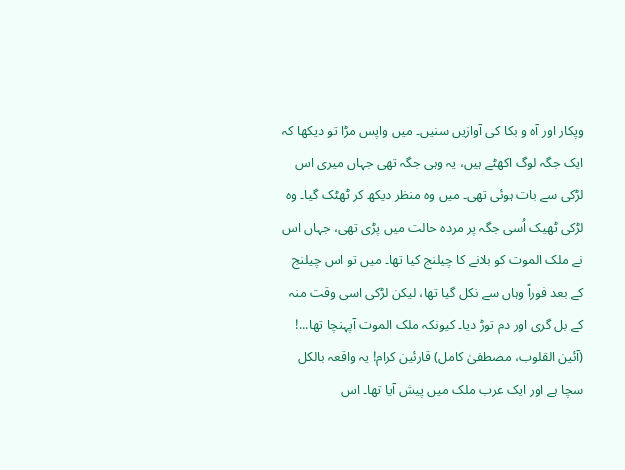وپکار اور آہ و بکا کی آوازیں سنیں۔ میں واپس مڑا تو دیکھا کہ ایک جگہ لوگ اکھٹے ہیں، یہ وہی جگہ تھی جہاں میری اس لڑکی سے بات ہوئی تھی۔ میں وہ منظر دیکھ کر ٹھٹک گیا۔ وہ لڑکی ٹھیک اُسی جگہ پر مردہ حالت میں پڑی تھی، جہاں اس نے ملک الموت کو بلانے کا چیلنج کیا تھا۔ میں تو اس چیلنج کے بعد فوراً وہاں سے نکل گیا تھا، لیکن لڑکی اسی وقت منہ کے بل گری اور دم توڑ دیا۔ کیونکہ ملک الموت آپہنچا تھا...! (آئین القلوب، مصطفیٰ کامل) قارئین کرام! یہ واقعہ بالکل سچا ہے اور ایک عرب ملک میں پیش آیا تھا۔ اس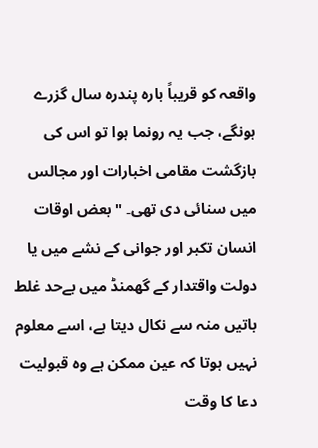واقعہ کو قریباً بارہ پندرہ سال گزرے ہونگے، جب یہ رونما ہوا تو اس کی بازگشت مقامی اخبارات اور مجالس میں سنائی دی تھی۔ "بعض اوقات انسان تکبر اور جوانی کے نشے میں یا دولت واقتدار کے گھمنڈ میں بےحد غلط باتیں منہ سے نکال دیتا ہے، اسے معلوم نہیں ہوتا کہ عین ممکن ہے وہ قبولیت دعا کا وقت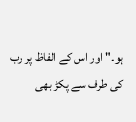ہو۔" اور اس کے الفاظ پر رب کی طرف سے پکڑ بھی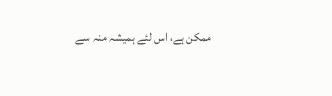ممکن ہے، اس لئے ہمیشہ منہ سے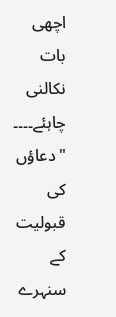اچھی بات نکالنی چاہئے۔۔۔۔ "دعاؤں کی قبولیت کے سنہرے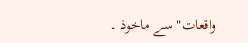واقعات" سے ماخوذ ۔